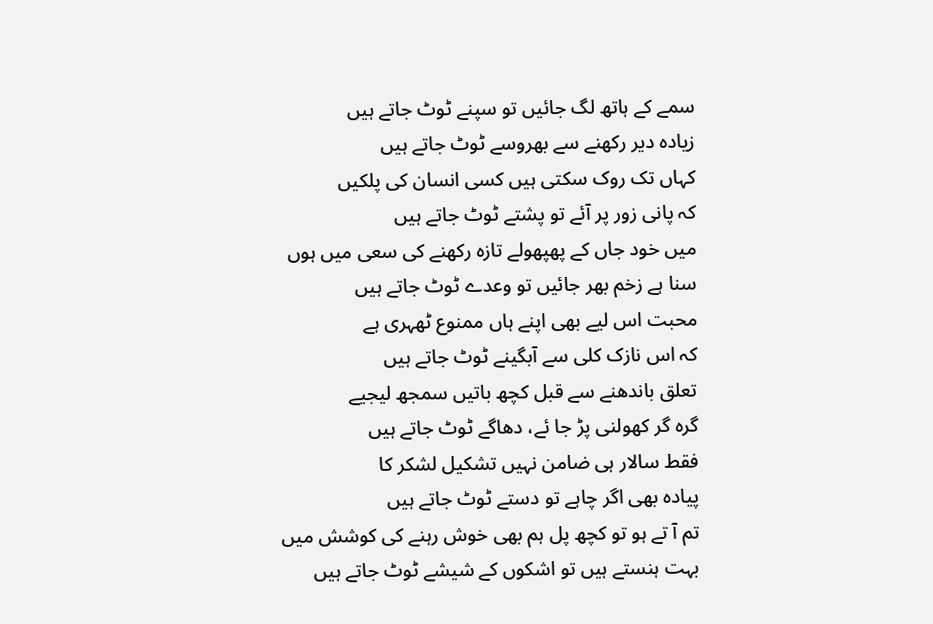سمے کے ہاتھ لگ جائیں تو سپنے ٹوٹ جاتے ہیں
زیادہ دیر رکھنے سے بھروسے ٹوٹ جاتے ہیں
کہاں تک روک سکتی ہیں کسی انسان کی پلکیں
کہ پانی زور پر آئے تو پشتے ٹوٹ جاتے ہیں
میں خود جاں کے پھپھولے تازہ رکھنے کی سعی میں ہوں
سنا ہے زخم بھر جائیں تو وعدے ٹوٹ جاتے ہیں
محبت اس لیے بھی اپنے ہاں ممنوع ٹھہری ہے
کہ اس نازک کلی سے آبگینے ٹوٹ جاتے ہیں
تعلق باندھنے سے قبل کچھ باتیں سمجھ لیجیے
گرہ گر کھولنی پڑ جا ئے، دھاگے ٹوٹ جاتے ہیں
فقط سالار ہی ضامن نہیں تشکیل لشکر کا
پیادہ بھی اگر چاہے تو دستے ٹوٹ جاتے ہیں
تم آ تے ہو تو کچھ پل ہم بھی خوش رہنے کی کوشش میں
بہت ہنستے ہیں تو اشکوں کے شیشے ٹوٹ جاتے ہیں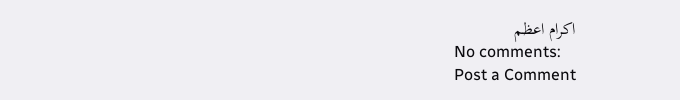اکرام اعظم
No comments:
Post a Comment